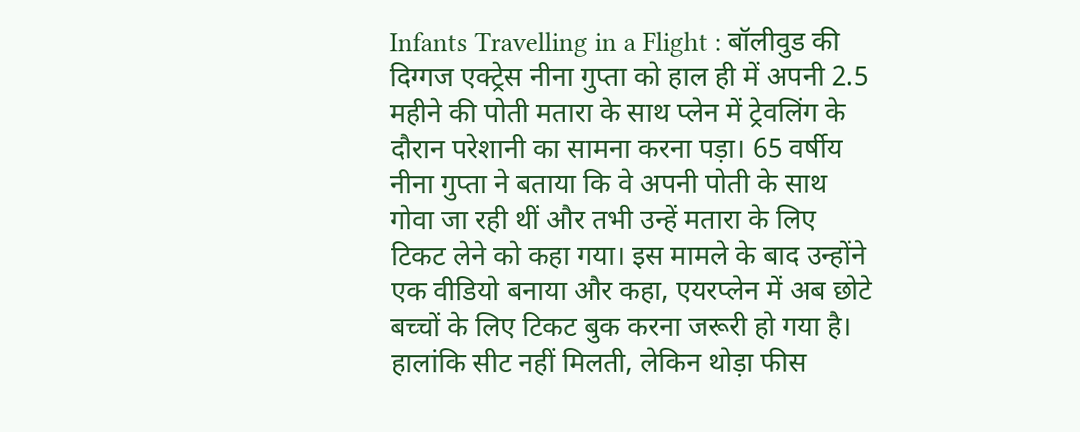Infants Travelling in a Flight : बॉलीवुड की दिग्गज एक्ट्रेस नीना गुप्ता को हाल ही में अपनी 2.5 महीने की पोती मतारा के साथ प्लेन में ट्रेवलिंग के दौरान परेशानी का सामना करना पड़ा। 65 वर्षीय नीना गुप्ता ने बताया कि वे अपनी पोती के साथ गोवा जा रही थीं और तभी उन्हें मतारा के लिए टिकट लेने को कहा गया। इस मामले के बाद उन्होंने एक वीडियो बनाया और कहा, एयरप्लेन में अब छोटे बच्चों के लिए टिकट बुक करना जरूरी हो गया है। हालांकि सीट नहीं मिलती, लेकिन थोड़ा फीस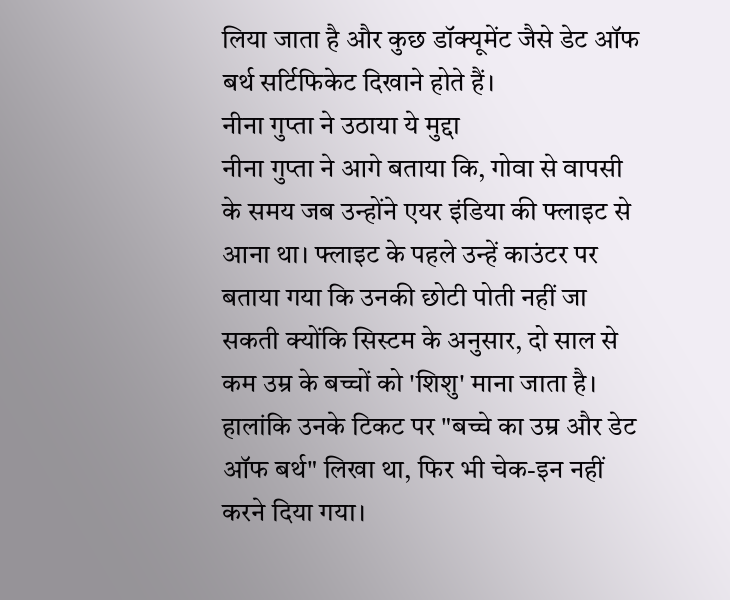लिया जाता है और कुछ डॉक्यूमेंट जैसे डेट ऑफ बर्थ सर्टिफिकेट दिखाने होते हैं।
नीना गुप्ता ने उठाया ये मुद्दा
नीना गुप्ता ने आगे बताया कि, गोवा से वापसी के समय जब उन्होंने एयर इंडिया की फ्लाइट से आना था। फ्लाइट के पहले उन्हें काउंटर पर बताया गया कि उनकी छोटी पोती नहीं जा सकती क्योंकि सिस्टम के अनुसार, दो साल से कम उम्र के बच्चों को 'शिशु' माना जाता है। हालांकि उनके टिकट पर "बच्चे का उम्र और डेट ऑफ बर्थ" लिखा था, फिर भी चेक-इन नहीं करने दिया गया।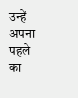उन्हें अपना पहले का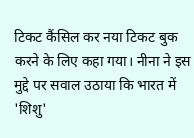टिकट कैंसिल कर नया टिकट बुक करने के लिए कहा गया। नीना ने इस मुद्दे पर सवाल उठाया कि भारत में 'शिशु'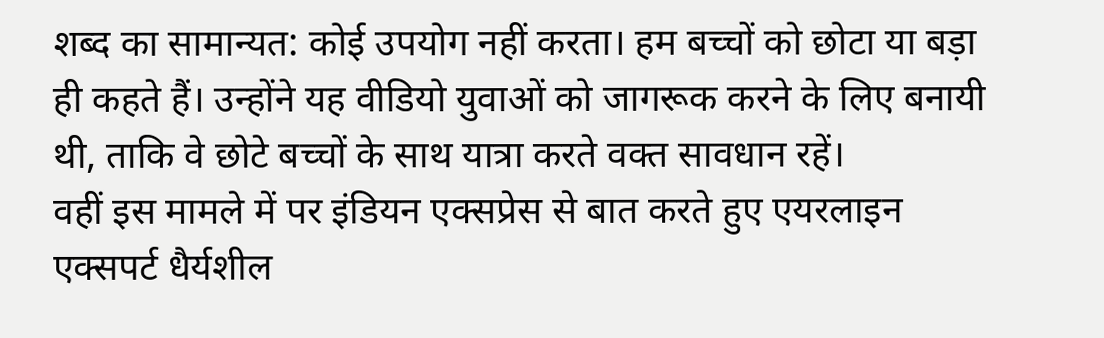शब्द का सामान्यत: कोई उपयोग नहीं करता। हम बच्चों को छोटा या बड़ा ही कहते हैं। उन्होंने यह वीडियो युवाओं को जागरूक करने के लिए बनायी थी, ताकि वे छोटे बच्चों के साथ यात्रा करते वक्त सावधान रहें।
वहीं इस मामले में पर इंडियन एक्सप्रेस से बात करते हुए एयरलाइन एक्सपर्ट धैर्यशील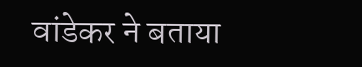वांडेकर ने बताया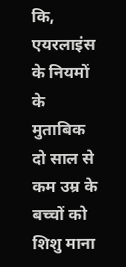कि, एयरलाइंस के नियमों के मुताबिक दो साल से कम उम्र के बच्चों को शिशु माना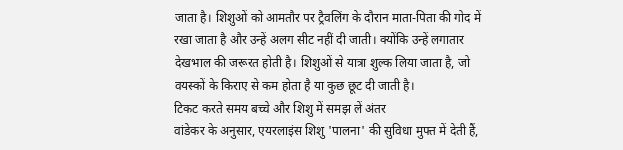जाता है। शिशुओं को आमतौर पर ट्रैवलिंग के दौरान माता-पिता की गोद में रखा जाता है और उन्हें अलग सीट नहीं दी जाती। क्योंकि उन्हें लगातार देखभाल की जरूरत होती है। शिशुओं से यात्रा शुल्क लिया जाता है, जो वयस्कों के किराए से कम होता है या कुछ छूट दी जाती है।
टिकट करते समय बच्चे और शिशु में समझ लें अंतर
वांडेकर के अनुसार, एयरलाइंस शिशु 'पालना' की सुविधा मुफ्त में देती हैं,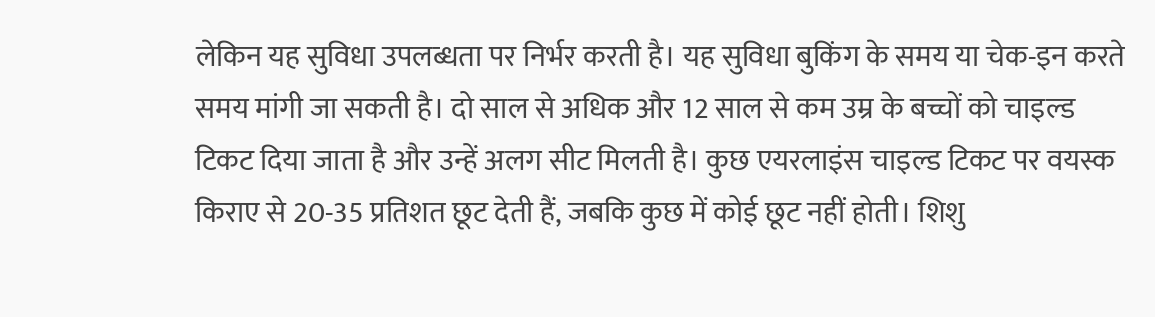लेकिन यह सुविधा उपलब्धता पर निर्भर करती है। यह सुविधा बुकिंग के समय या चेक-इन करते समय मांगी जा सकती है। दो साल से अधिक और 12 साल से कम उम्र के बच्चों को चाइल्ड टिकट दिया जाता है और उन्हें अलग सीट मिलती है। कुछ एयरलाइंस चाइल्ड टिकट पर वयस्क किराए से 20-35 प्रतिशत छूट देती हैं, जबकि कुछ में कोई छूट नहीं होती। शिशु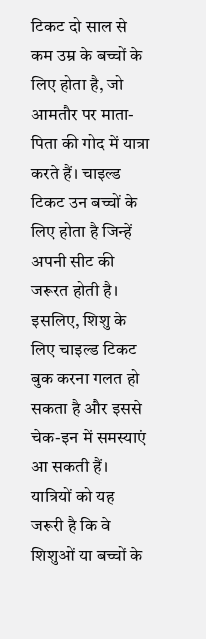टिकट दो साल से कम उम्र के बच्चों के लिए होता है, जो आमतौर पर माता-पिता की गोद में यात्रा करते हैं। चाइल्ड टिकट उन बच्चों के लिए होता है जिन्हें अपनी सीट की जरूरत होती है। इसलिए, शिशु के लिए चाइल्ड टिकट बुक करना गलत हो सकता है और इससे चेक-इन में समस्याएं आ सकती हैं। यात्रियों को यह जरूरी है कि वे शिशुओं या बच्चों के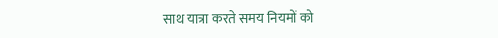साथ यात्रा करते समय नियमों को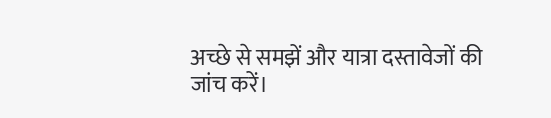अच्छे से समझें और यात्रा दस्तावेजों की जांच करें।